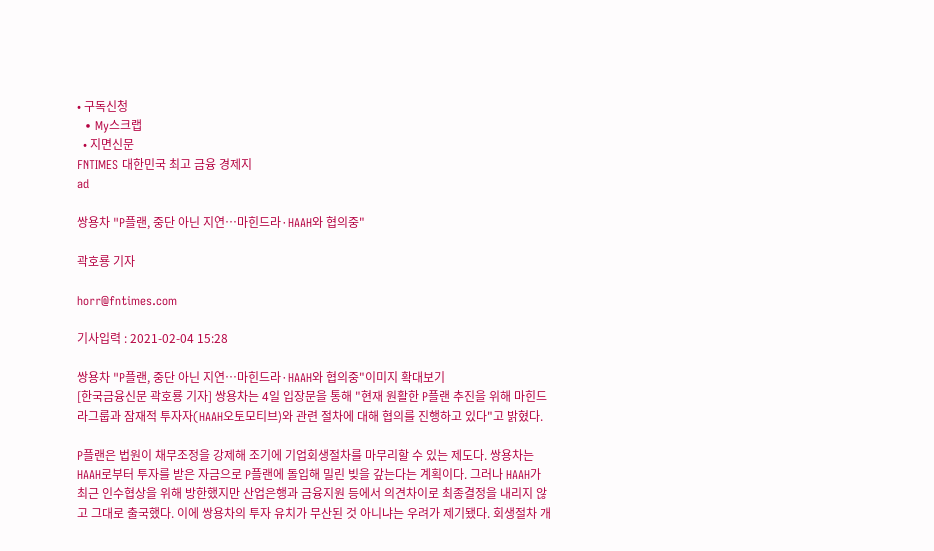• 구독신청
  • My스크랩
  • 지면신문
FNTIMES 대한민국 최고 금융 경제지
ad

쌍용차 "P플랜, 중단 아닌 지연…마힌드라·HAAH와 협의중"

곽호룡 기자

horr@fntimes.com

기사입력 : 2021-02-04 15:28

쌍용차 "P플랜, 중단 아닌 지연…마힌드라·HAAH와 협의중"이미지 확대보기
[한국금융신문 곽호룡 기자] 쌍용차는 4일 입장문을 통해 "현재 원활한 P플랜 추진을 위해 마힌드라그룹과 잠재적 투자자(HAAH오토모티브)와 관련 절차에 대해 협의를 진행하고 있다"고 밝혔다.

P플랜은 법원이 채무조정을 강제해 조기에 기업회생절차를 마무리할 수 있는 제도다. 쌍용차는 HAAH로부터 투자를 받은 자금으로 P플랜에 돌입해 밀린 빚을 갚는다는 계획이다. 그러나 HAAH가 최근 인수협상을 위해 방한했지만 산업은행과 금융지원 등에서 의견차이로 최종결정을 내리지 않고 그대로 출국했다. 이에 쌍용차의 투자 유치가 무산된 것 아니냐는 우려가 제기됐다. 회생절차 개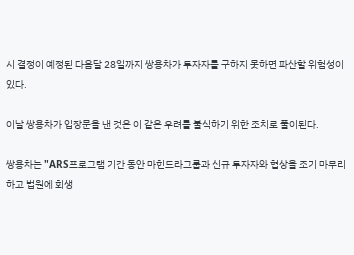시 결정이 예정된 다음달 28일까지 쌍용차가 투자자를 구하지 못하면 파산할 위험성이 있다.

이날 쌍용차가 입장문을 낸 것은 이 같은 우려를 불식하기 위한 조치로 풀이된다.

쌍용차는 "ARS프로그램 기간 동안 마힌드라그룹과 신규 투자자와 협상을 조기 마무리하고 법원에 회생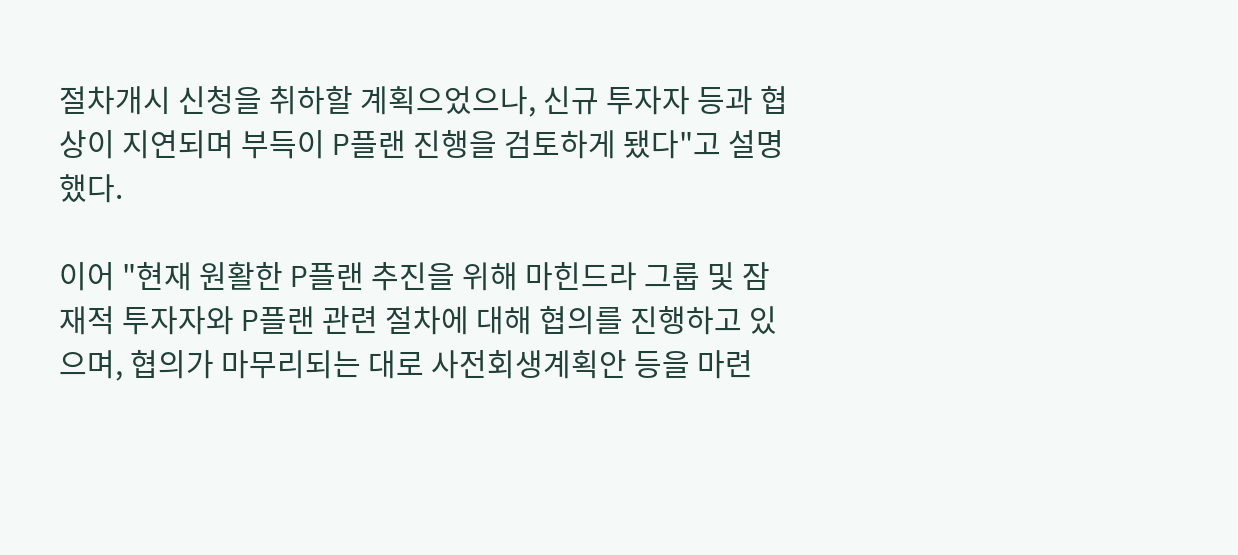절차개시 신청을 취하할 계획으었으나, 신규 투자자 등과 협상이 지연되며 부득이 P플랜 진행을 검토하게 됐다"고 설명했다.

이어 "현재 원활한 P플랜 추진을 위해 마힌드라 그룹 및 잠재적 투자자와 P플랜 관련 절차에 대해 협의를 진행하고 있으며, 협의가 마무리되는 대로 사전회생계획안 등을 마련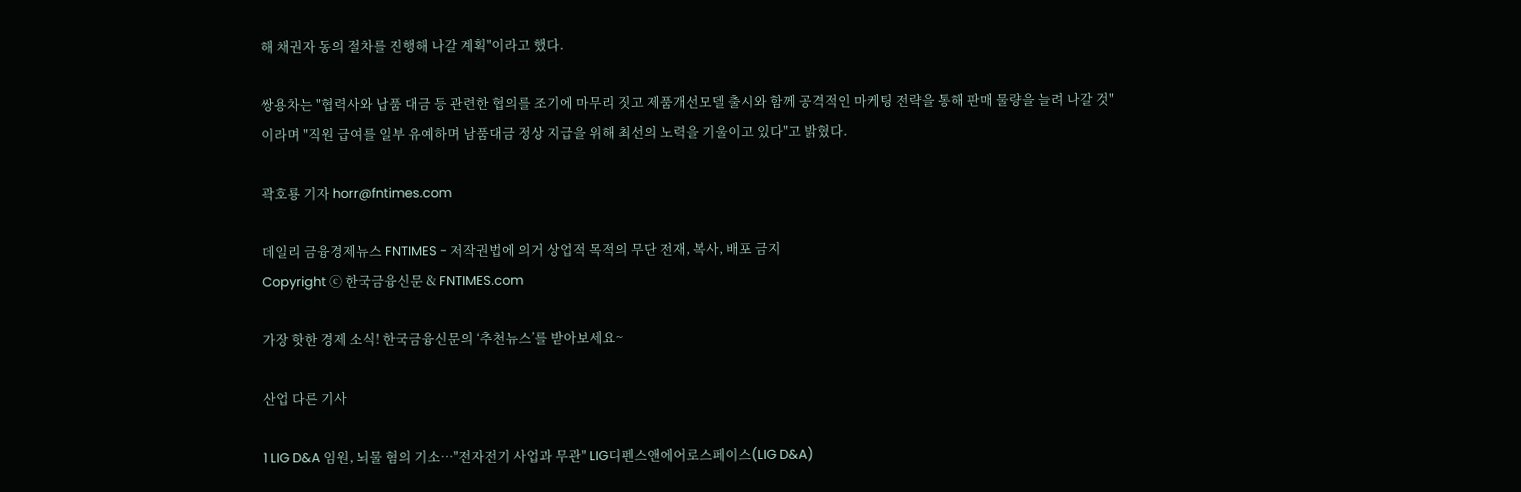해 채권자 동의 절차를 진행해 나갈 계획"이라고 했다.

쌍용차는 "협력사와 납품 대금 등 관련한 협의를 조기에 마무리 짓고 제품개선모델 출시와 함께 공격적인 마케팅 전략을 통해 판매 물량을 늘려 나갈 것"이라며 "직원 급여를 일부 유예하며 남품대금 정상 지급을 위해 최선의 노력을 기울이고 있다"고 밝혔다.

곽호룡 기자 horr@fntimes.com

데일리 금융경제뉴스 FNTIMES - 저작권법에 의거 상업적 목적의 무단 전재, 복사, 배포 금지
Copyright ⓒ 한국금융신문 & FNTIMES.com

가장 핫한 경제 소식! 한국금융신문의 ‘추천뉴스’를 받아보세요~

산업 다른 기사

1 LIG D&A 임원, 뇌물 혐의 기소…"전자전기 사업과 무관" LIG디펜스앤에어로스페이스(LIG D&A)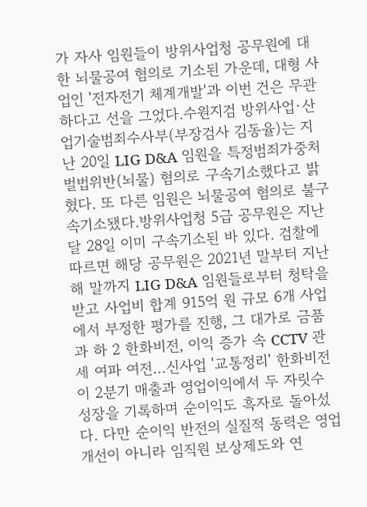가 자사 임원들이 방위사업청 공무원에 대한 뇌물공여 혐의로 기소된 가운데, 대형 사업인 '전자전기 체계개발'과 이번 건은 무관하다고 선을 그었다.수원지검 방위사업·산업기술범죄수사부(부장검사 김동율)는 지난 20일 LIG D&A 임원을 특정범죄가중처벌법위반(뇌물) 혐의로 구속기소했다고 밝혔다. 또 다른 임원은 뇌물공여 혐의로 불구속기소됐다.방위사업청 5급 공무원은 지난달 28일 이미 구속기소된 바 있다. 검찰에 따르면 해당 공무원은 2021년 말부터 지난해 말까지 LIG D&A 임원들로부터 청탁을 받고 사업비 합계 915억 원 규모 6개 사업에서 부정한 평가를 진행, 그 대가로 금품과 하 2 한화비전, 이익 증가 속 CCTV 관세 여파 여전…신사업 '교통정리' 한화비전이 2분기 매출과 영업이익에서 두 자릿수 성장을 기록하며 순이익도 흑자로 돌아섰다. 다만 순이익 반전의 실질적 동력은 영업 개선이 아니라 임직원 보상제도와 연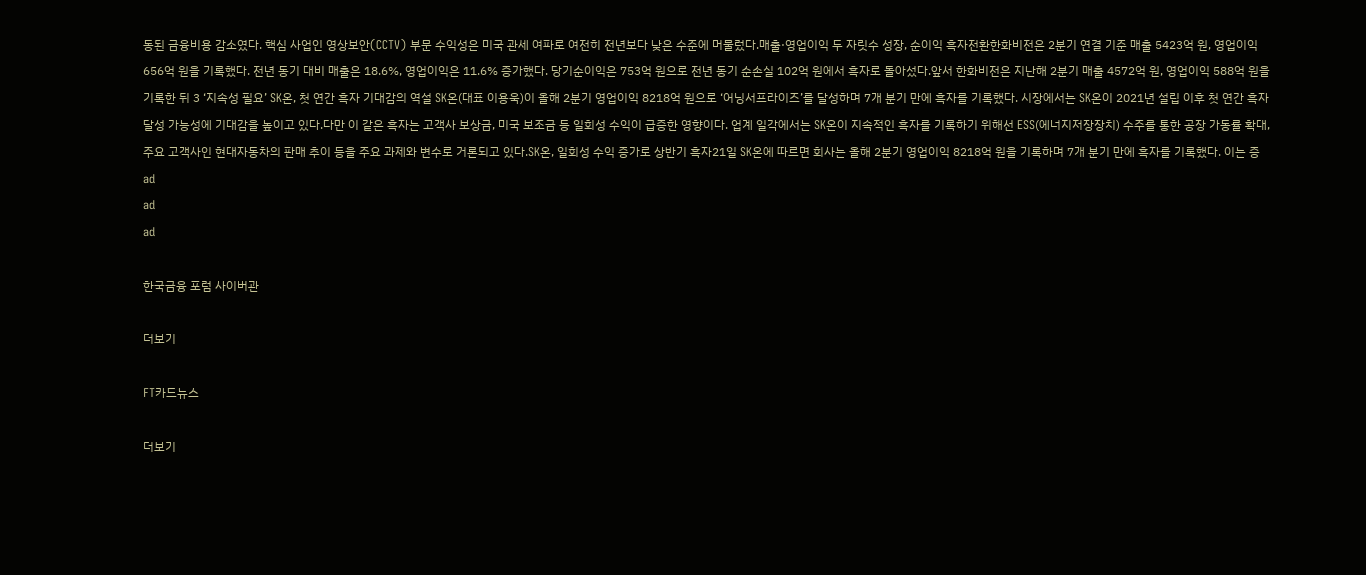동된 금융비용 감소였다. 핵심 사업인 영상보안(CCTV) 부문 수익성은 미국 관세 여파로 여전히 전년보다 낮은 수준에 머물렀다.매출·영업이익 두 자릿수 성장, 순이익 흑자전환한화비전은 2분기 연결 기준 매출 5423억 원, 영업이익 656억 원을 기록했다. 전년 동기 대비 매출은 18.6%, 영업이익은 11.6% 증가했다. 당기순이익은 753억 원으로 전년 동기 순손실 102억 원에서 흑자로 돌아섰다.앞서 한화비전은 지난해 2분기 매출 4572억 원, 영업이익 588억 원을 기록한 뒤 3 ‘지속성 필요’ SK온, 첫 연간 흑자 기대감의 역설 SK온(대표 이용욱)이 올해 2분기 영업이익 8218억 원으로 ‘어닝서프라이즈’를 달성하며 7개 분기 만에 흑자를 기록했다. 시장에서는 SK온이 2021년 설립 이후 첫 연간 흑자 달성 가능성에 기대감을 높이고 있다.다만 이 같은 흑자는 고객사 보상금, 미국 보조금 등 일회성 수익이 급증한 영향이다. 업계 일각에서는 SK온이 지속적인 흑자를 기록하기 위해선 ESS(에너지저장장치) 수주를 통한 공장 가동률 확대, 주요 고객사인 현대자동차의 판매 추이 등을 주요 과제와 변수로 거론되고 있다.SK온, 일회성 수익 증가로 상반기 흑자21일 SK온에 따르면 회사는 올해 2분기 영업이익 8218억 원을 기록하며 7개 분기 만에 흑자를 기록했다. 이는 증
ad
ad
ad

한국금융 포럼 사이버관

더보기

FT카드뉴스

더보기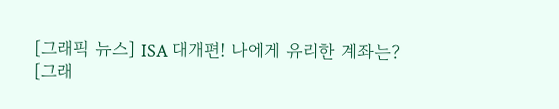[그래픽 뉴스] ISA 대개편! 나에게 유리한 계좌는?
[그래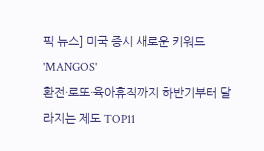픽 뉴스] 미국 증시 새로운 키워드 'MANGOS'
환전·로또·육아휴직까지 하반기부터 달라지는 제도 TOP11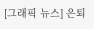[그래픽 뉴스] 은퇴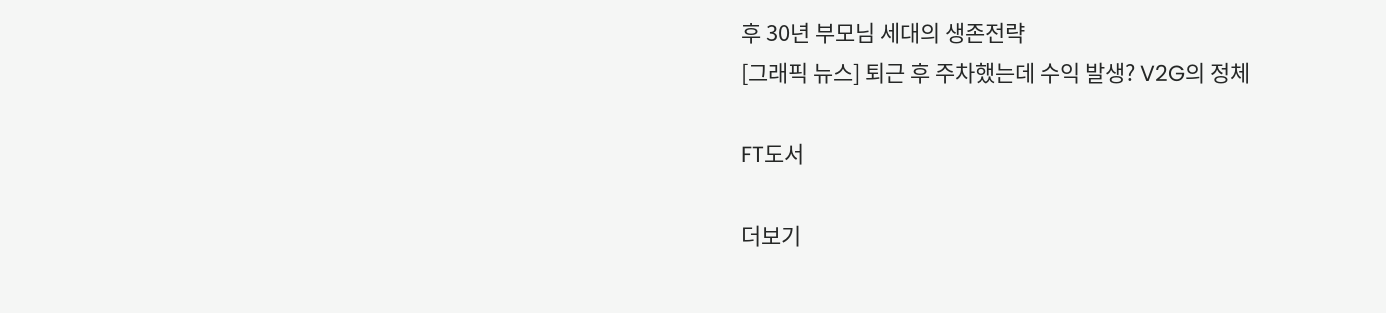후 30년 부모님 세대의 생존전략
[그래픽 뉴스] 퇴근 후 주차했는데 수익 발생? V2G의 정체

FT도서

더보기